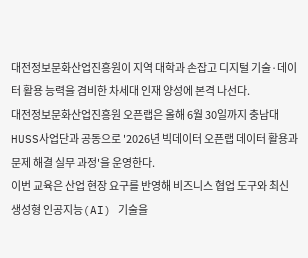대전정보문화산업진흥원이 지역 대학과 손잡고 디지털 기술·데이터 활용 능력을 겸비한 차세대 인재 양성에 본격 나선다.
대전정보문화산업진흥원 오픈랩은 올해 6월 30일까지 충남대 HUSS사업단과 공동으로 '2026년 빅데이터 오픈랩 데이터 활용과 문제 해결 실무 과정'을 운영한다.
이번 교육은 산업 현장 요구를 반영해 비즈니스 협업 도구와 최신 생성형 인공지능(AI) 기술을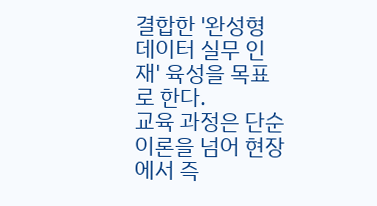결합한 '완성형 데이터 실무 인재' 육성을 목표로 한다.
교육 과정은 단순 이론을 넘어 현장에서 즉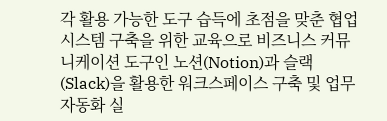각 활용 가능한 도구 습득에 초점을 맞춘 협업 시스템 구축을 위한 교육으로 비즈니스 커뮤니케이션 도구인 노션(Notion)과 슬랙(Slack)을 활용한 워크스페이스 구축 및 업무 자동화 실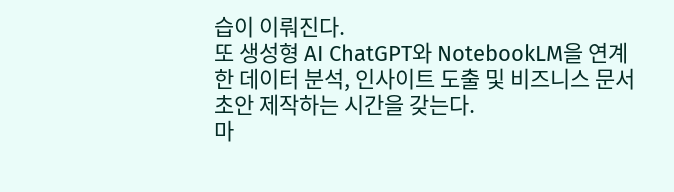습이 이뤄진다.
또 생성형 AI ChatGPT와 NotebookLM을 연계한 데이터 분석, 인사이트 도출 및 비즈니스 문서 초안 제작하는 시간을 갖는다.
마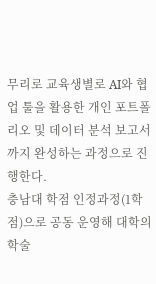무리로 교육생별로 AI와 협업 툴을 활용한 개인 포트폴리오 및 데이터 분석 보고서까지 완성하는 과정으로 진행한다.
충남대 학점 인정과정(1학점)으로 공동 운영해 대학의 학술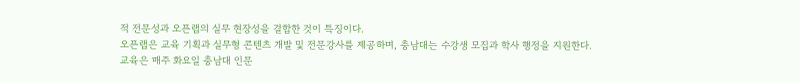적 전문성과 오픈랩의 실무 현장성을 결합한 것이 특징이다.
오픈랩은 교육 기획과 실무형 콘텐츠 개발 및 전문강사를 제공하며, 충남대는 수강생 모집과 학사 행정을 지원한다.
교육은 매주 화요일 충남대 인문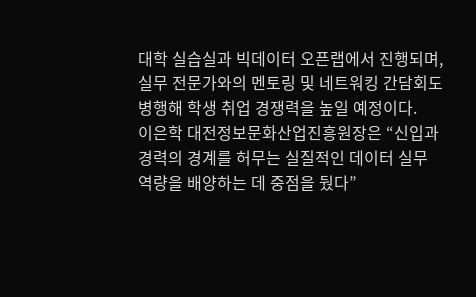대학 실습실과 빅데이터 오픈랩에서 진행되며, 실무 전문가와의 멘토링 및 네트워킹 간담회도 병행해 학생 취업 경쟁력을 높일 예정이다.
이은학 대전정보문화산업진흥원장은 “신입과 경력의 경계를 허무는 실질적인 데이터 실무 역량을 배양하는 데 중점을 뒀다”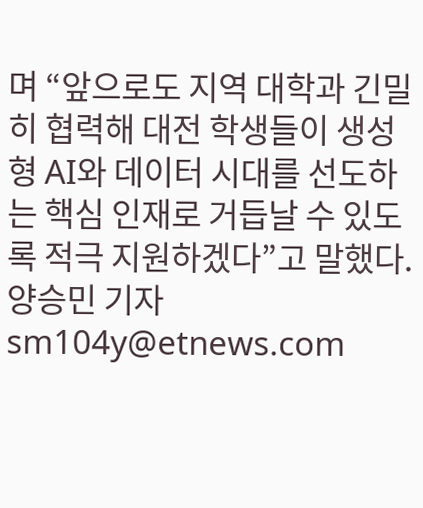며 “앞으로도 지역 대학과 긴밀히 협력해 대전 학생들이 생성형 AI와 데이터 시대를 선도하는 핵심 인재로 거듭날 수 있도록 적극 지원하겠다”고 말했다.
양승민 기자 sm104y@etnews.com